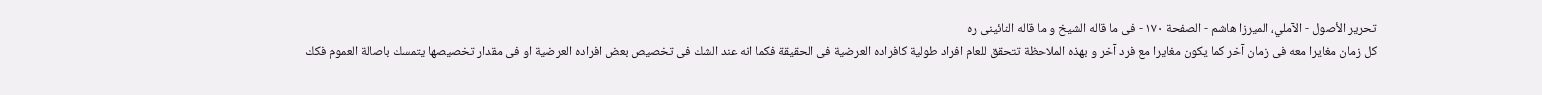تحرير الأصول - الآملي، الميرزا هاشم - الصفحة ١٧٠ - فى ما قاله الشيخ و ما قاله النائينى ره
كل زمان مغايرا معه فى زمان آخر كما يكون مغايرا مع فرد آخر و بهذه الملاحظة تتحقق للعام افراد طولية كافراده العرضية فى الحقيقة فكما انه عند الشك فى تخصيص بعض افراده العرضية او فى مقدار تخصيصها يتمسك باصالة العموم فكك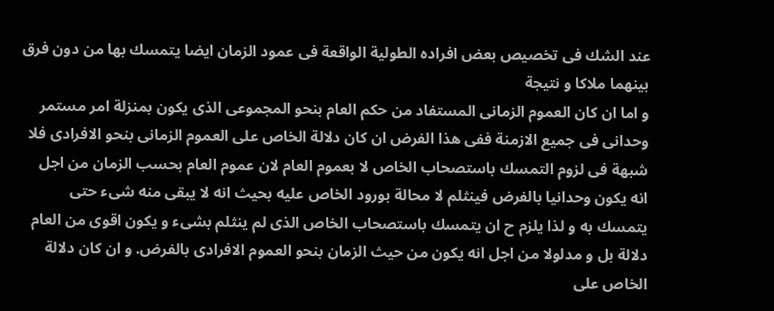عند الشك فى تخصيص بعض افراده الطولية الواقعة فى عمود الزمان ايضا يتمسك بها من دون فرق بينهما ملاكا و نتيجة
و اما ان كان العموم الزمانى المستفاد من حكم العام بنحو المجموعى الذى يكون بمنزلة امر مستمر وحدانى فى جميع الازمنة ففى هذا الفرض ان كان دلالة الخاص على العموم الزمانى بنحو الافرادى فلا شبهة فى لزوم التمسك باستصحاب الخاص لا بعموم العام لان عموم العام بحسب الزمان من اجل انه يكون وحدانيا بالفرض فينثلم لا محالة بورود الخاص عليه بحيث انه لا يبقى منه شىء حتى يتمسك به و لذا يلزم ح ان يتمسك باستصحاب الخاص الذى لم ينثلم بشىء و يكون اقوى من العام دلالة بل و مدلولا من اجل انه يكون من حيث الزمان بنحو العموم الافرادى بالفرض. و ان كان دلالة الخاص على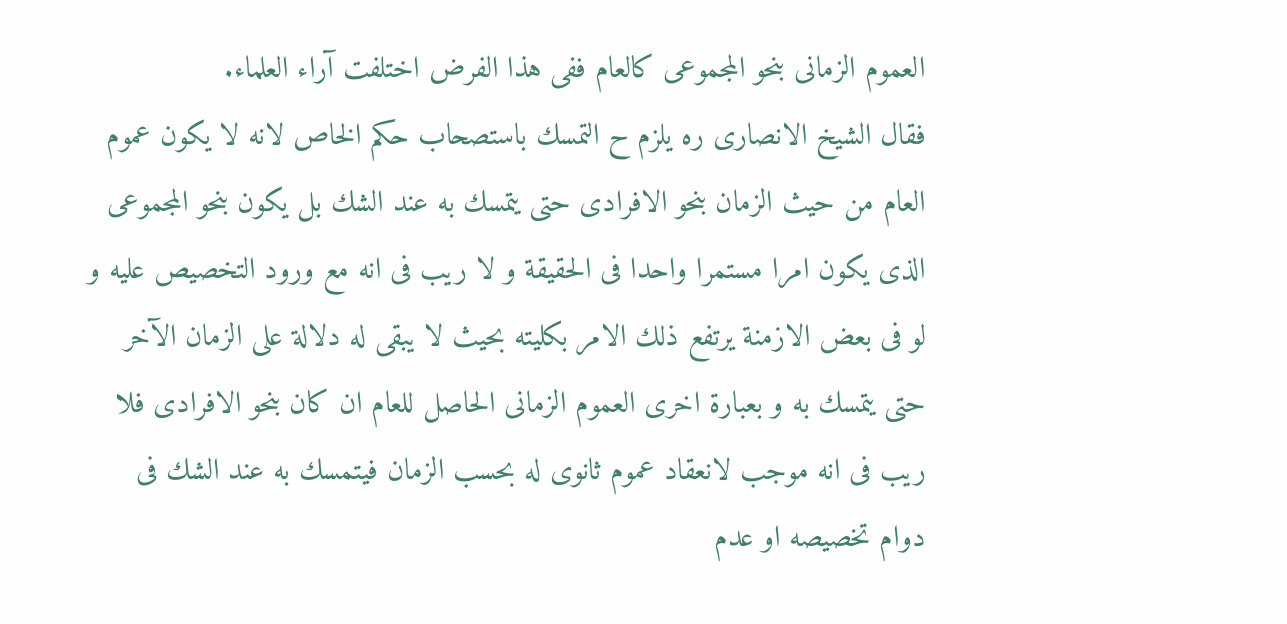العموم الزمانى بنحو المجموعى كالعام ففى هذا الفرض اختلفت آراء العلماء.
فقال الشيخ الانصارى ره يلزم ح التمسك باستصحاب حكم الخاص لانه لا يكون عموم العام من حيث الزمان بنحو الافرادى حتى يتمسك به عند الشك بل يكون بنحو المجموعى الذى يكون امرا مستمرا واحدا فى الحقيقة و لا ريب فى انه مع ورود التخصيص عليه و لو فى بعض الازمنة يرتفع ذلك الامر بكليته بحيث لا يبقى له دلالة على الزمان الآخر حتى يتمسك به و بعبارة اخرى العموم الزمانى الحاصل للعام ان كان بنحو الافرادى فلا ريب فى انه موجب لانعقاد عموم ثانوى له بحسب الزمان فيتمسك به عند الشك فى دوام تخصيصه او عدم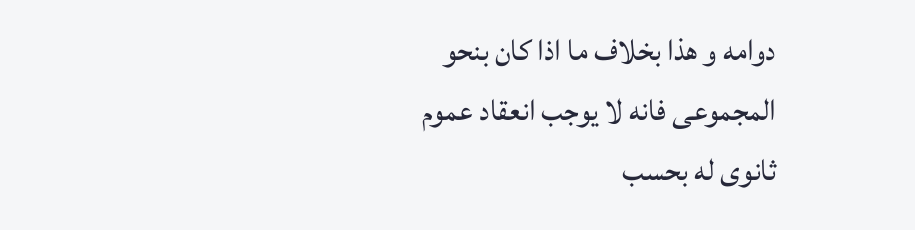دوامه و هذا بخلاف ما اذا كان بنحو المجموعى فانه لا يوجب انعقاد عموم ثانوى له بحسب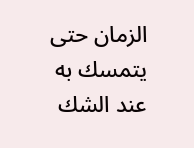الزمان حتى يتمسك به عند الشك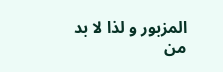المزبور و لذا لا بد من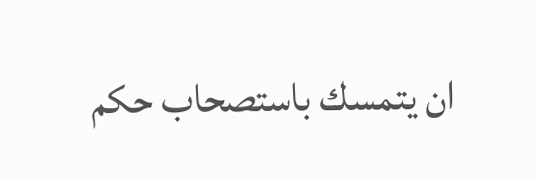ان يتمسك باستصحاب حكم